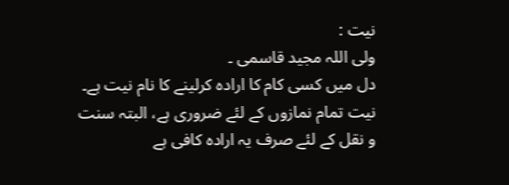نیت :
ولی اللہ مجید قاسمی ۔
دل میں کسی کام کا ارادہ کرلینے کا نام نیت ہے۔ نیت تمام نمازوں کے لئے ضروری ہے، البتہ سنت و نقل کے لئے صرف یہ ارادہ کافی ہے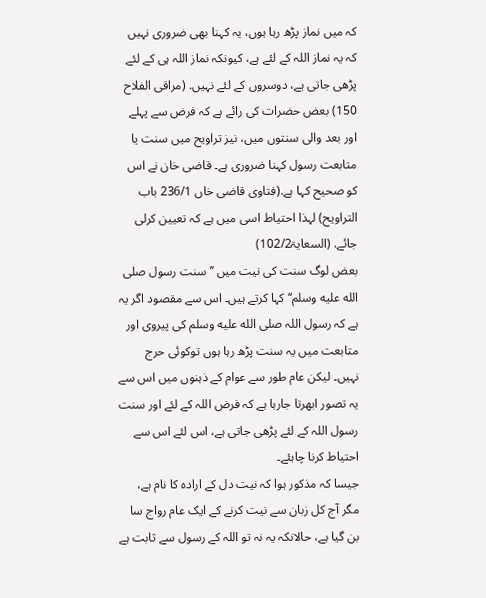کہ میں نماز پڑھ رہا ہوں، یہ کہنا بھی ضروری نہیں کہ یہ نماز اللہ کے لئے ہے، کیونکہ نماز اللہ ہی کے لئے پڑھی جاتی ہے، دوسروں کے لئے نہیں. (مراقی الفلاح 150) بعض حضرات کی رائے ہے کہ فرض سے پہلے اور بعد والی سنتوں میں، نیز تراویح میں سنت یا متابعت رسول کہنا ضروری ہے۔ قاضی خان نے اس کو صحیح کہا ہے.(فتاوی قاضی خاں 236/1 باب التراویح) لہذا احتیاط اسی میں ہے کہ تعیین کرلی جائے. (السعایۃ102/2)
بعض لوگ سنت کی نیت میں ’’سنت رسول صلى الله عليه وسلم‘‘ کہا کرتے ہیں۔ اس سے مقصود اگر یہ ہے کہ رسول اللہ صلى الله عليه وسلم کی پیروی اور متابعت میں یہ سنت پڑھ رہا ہوں توکوئی حرج نہیں۔ لیکن عام طور سے عوام کے ذہنوں میں اس سے یہ تصور ابھرتا جارہا ہے کہ فرض اللہ کے لئے اور سنت رسول اللہ کے لئے پڑھی جاتی ہے، اس لئے اس سے احتیاط کرنا چاہئے۔
جیسا کہ مذکور ہوا کہ نیت دل کے ارادہ کا نام ہے، مگر آج کل زبان سے نیت کرنے کے ایک عام رواج سا بن گیا ہے، حالانکہ یہ نہ تو اللہ کے رسول سے ثابت ہے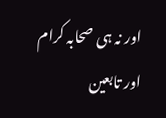اور نہ ہی صحابہ کرام اور تابعین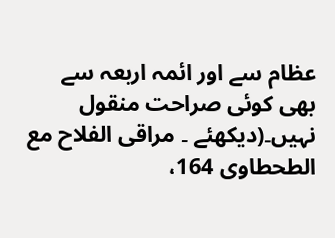عظام سے اور ائمہ اربعہ سے بھی کوئی صراحت منقول نہیں۔(دیکھئے ۔ مراقی الفلاح مع الطحطاوی 164،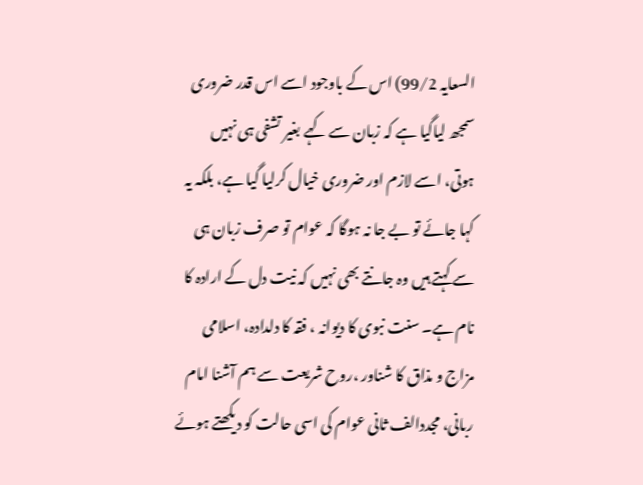السعایہ 99/2) اس کے باوجود اسے اس قدر ضروری سمجھ لیاگیا ہے کہ زبان سے کہے بغیر تشفی ہی نہیں ہوتی، اسے لازم اور ضروری خیال کرلیا گیا ہے، بلکہ یہ کہا جائے تو بے جا نہ ہوگا کہ عوام تو صرف زبان ہی سے کہتے ہیں وہ جانتے بھی نہیں کہ نیت دل کے ارادہ کا نام ہے۔ سنت نبوی کا دیوانہ ، فقہ کا دلدادہ، اسلامی مزاج و مذاق کا شناور ،روح شریعت سے ہم آشنا امام ربانی، مجددالف ثانی عوام کی اسی حالت کو دیکھتے ہوئے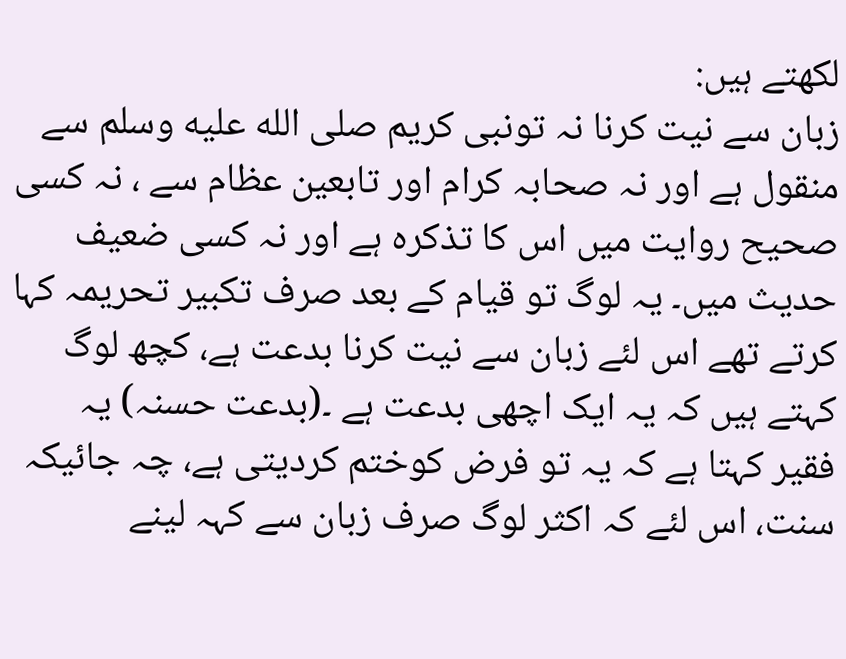لکھتے ہیں:
زبان سے نیت کرنا نہ تونبی کریم صلى الله عليه وسلم سے منقول ہے اور نہ صحابہ کرام اور تابعین عظام سے ، نہ کسی صحیح روایت میں اس کا تذکرہ ہے اور نہ کسی ضعیف حدیث میں۔ یہ لوگ تو قیام کے بعد صرف تکبیر تحریمہ کہا کرتے تھے اس لئے زبان سے نیت کرنا بدعت ہے، کچھ لوگ کہتے ہیں کہ یہ ایک اچھی بدعت ہے ۔(بدعت حسنہ) یہ فقیر کہتا ہے کہ یہ تو فرض کوختم کردیتی ہے، چہ جائیکہ سنت، اس لئے کہ اکثر لوگ صرف زبان سے کہہ لینے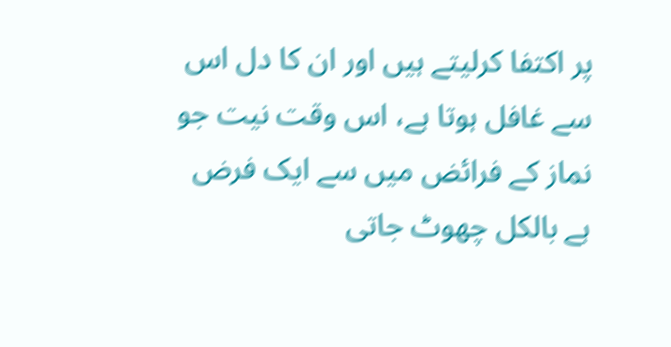پر اکتفا کرلیتے ہیں اور ان کا دل اس سے غافل ہوتا ہے، اس وقت نیت جو نماز کے فرائض میں سے ایک فرض ہے بالکل چھوٹ جاتی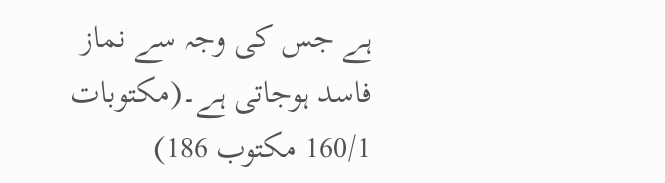ہے جس کی وجہ سے نماز فاسد ہوجاتی ہے۔(مکتوبات 160/1 مکتوب 186)